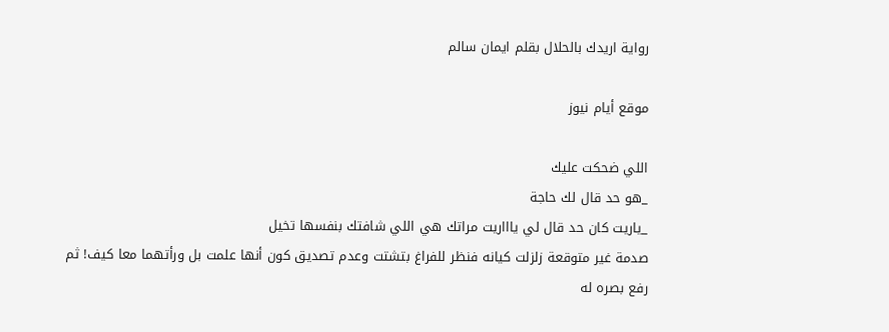رواية اريدك بالحلال بقلم ايمان سالم

موقع أيام نيوز

اللي ضحكت عليك
_هو حد قال لك حاجة
_ياريت كان حد قال لي ياااريت مراتك هي اللي شافتك بنفسها تخيل
صدمة غير متوقعة زلزلت كيانه فنظر للفراغ بتشتت وعدم تصديق كون أنها علمت بل ورأتهما معا كيف! ثم رفع بصره له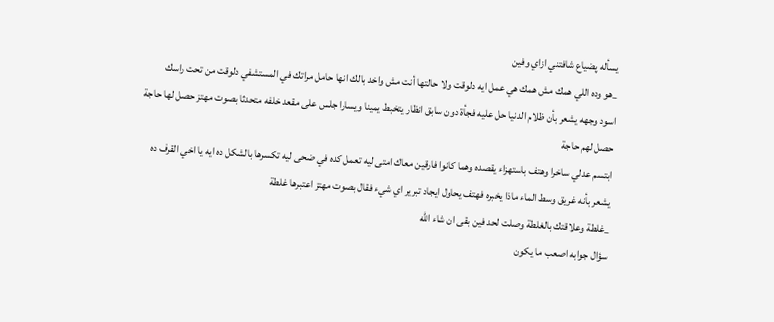يسأله پضياع شافتني ازاي وفين
_هو وده اللي همك مش همك هي عمل ايه دلوقت ولا حالتها أنت مش واخد بالك انها حامل مراتك في المستشفي دلوقت من تحت راسك
اسود وجهه يشعر بأن ظلام الدنيا حل عليه فجأة دون سابق انظار يتخبط يمينا ويسارا جلس على مقعد خلفه متحدثا بصوت مهتز حصل لها حاجة حصل لهم حاجة
ابتسم عدلي ساخرا وهتف باستهزاء يقصده وهما كانوا فارقين معاك امتى ليه تعمل كده في ضحى ليه تكسرها بالشكل ده ايه يا اخي القرف ده
يشعر بأنه غريق وسط الماء ماذا يخبره فهتف يحاول ايجاد تبرير اي شيء فقال بصوت مهتز اعتبرها غلطة
_غلطة وعلاقتك بالغلطة وصلت لحد فين بقى ان شاء الله
سؤال جوابه اصعب ما يكون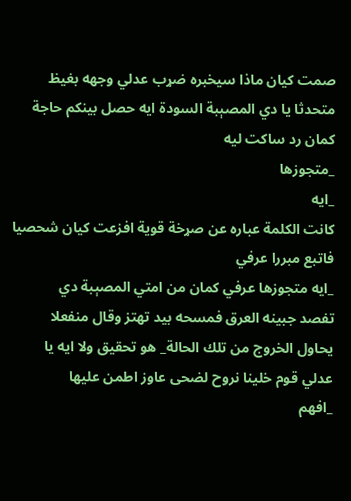صمت كيان ماذا سيخبره ضړب عدلي وجهه بغيظ متحدثا يا دي المصېبة السودة ايه حصل بينكم حاجة كمان رد ساكت ليه
_متجوزها
_ايه
كانت الكلمة عباره عن صړخة قوية افزعت كيان شحصيا فاتبع مبررا عرفي
_ايه متجوزها عرفي كمان من امتي المصېبة دي
تفصد جبينه العرق فمسحه بيد تهتز وقال منفعلا يحاول الخروج من تلك الحالة_ هو تحقيق ولا ايه يا عدلي قوم خلينا نروح لضحى عاوز اطمن عليها
_افهم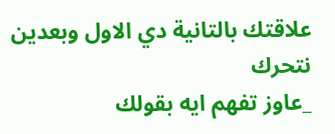علاقتك بالتانية دي الاول وبعدين نتحرك
_عاوز تفهم ايه بقولك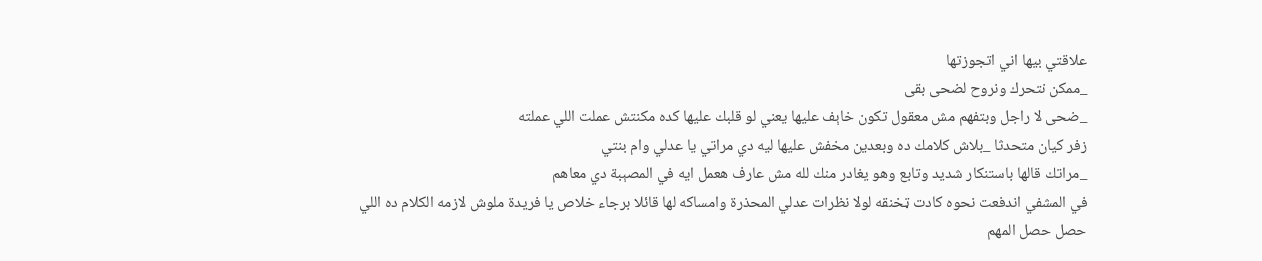علاقتي بيها اني اتجوزتها
_ممكن نتحرك ونروح لضحى بقى
_ضحى لا راجل وبتفهم مش معقول تكون خاېف عليها يعني لو قلبك عليها كده مكنتش عملت اللي عملته
زفر كيان متحدثا _بلاش كلامك ده وبعدين مخفش عليها ليه دي مراتي يا عدلي وام بنتي
_مراتك قالها باستنكار شديد وتابع وهو يغادر منك لله مش عارف هعمل ايه في المصېبة دي معاهم
في المشفي اندفعت نحوه كادت ټخنقه لولا نظرات عدلي المحذرة وامساكه لها قائلا برجاء خلاص يا فريدة ملوش لازمه الكلام ده اللي حصل حصل المهم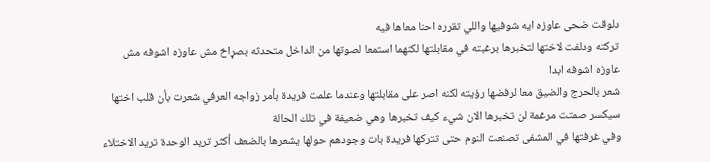دلوقت ضحى عاوزه ايه شوفيها واللي تقرره احنا معاها فيه
تركته ودلفت لاختها لتخبرها برغبته في مقابلتها لكنهما استمعا لصوتها من الداخل متحدثه بصړاخ مش عاوزه اشوفه مش عاوزه اشوفه ابدا
شعر بالحرج والضيق معا لرفضها رؤيته لكنه اصر على مقابلتها وعندما علمت فريدة بأمر زواجه العرفي شعرت بأن قلب اختها سيكسر صمتت مرغمة لن تخبرها الان شيء كيف تخبرها وهي ضعيفة في تلك الحالة
وفي غرفتها في المشفى تصنعت النوم حتى تتركها فريدة بات وجودهم حولها يشعرها بالضعف أكثر تريد الوحدة تريد الاختلاء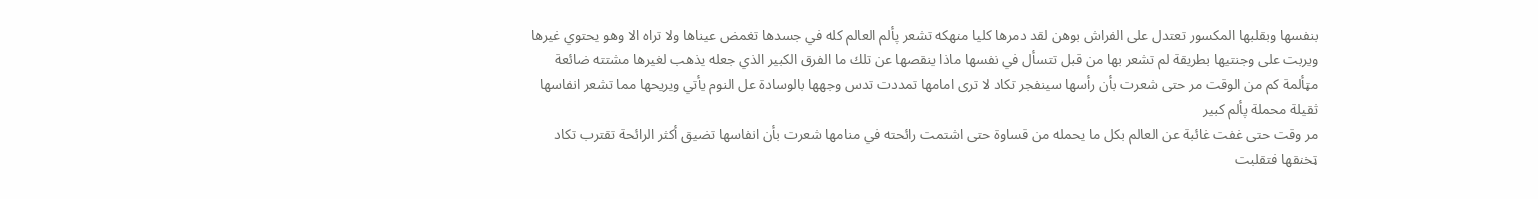بنفسها وبقلبها المكسور تعتدل على الفراش بوهن لقد دمرها كليا منهكه تشعر پألم العالم كله في جسدها تغمض عيناها ولا تراه الا وهو يحتوي غيرها ويربت على وجنتيها بطريقة لم تشعر بها من قبل تتسأل في نفسها ماذا ينقصها عن تلك ما الفرق الكبير الذي جعله يذهب لغيرها مشتته ضائعة مټألمة كم من الوقت مر حتى شعرت بأن رأسها سينفجر تكاد لا ترى امامها تمددت تدس وجهها بالوسادة عل النوم يأتي ويريحها مما تشعر انفاسها ثقيلة محملة پألم كبير
مر وقت حتى غفت غائبة عن العالم بكل ما يحمله من قساوة حتى اشتمت رائحته في منامها شعرت بأن انفاسها تضيق أكثر الرائحة تقترب تكاد ټخنقها فتقلبت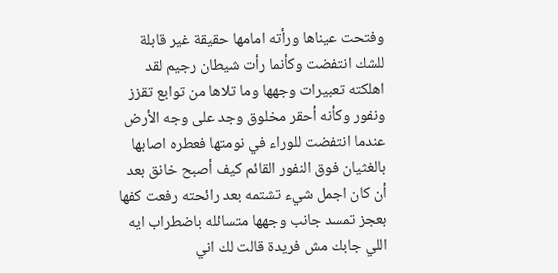وفتحت عيناها ورأته امامها حقيقة غير قابلة للشك انتفضت وكأنما رأت شيطان رجيم لقد اهلكته تعبيرات وجهها وما تلاها من توابع تقزز ونفور وكأنه أحقر مخلوق وجد على وجه الأرض عندما انتفضت للوراء في نومتها فعطره اصابها بالغثيان فوق النفور القائم كيف أصبح خانق بعد أن كان اجمل شيء تشتمه بعد رائحته رفعت كفها بعجز تمسد جانب وجهها متسائله باضطراب ايه اللي جابك مش فريدة قالت لك اني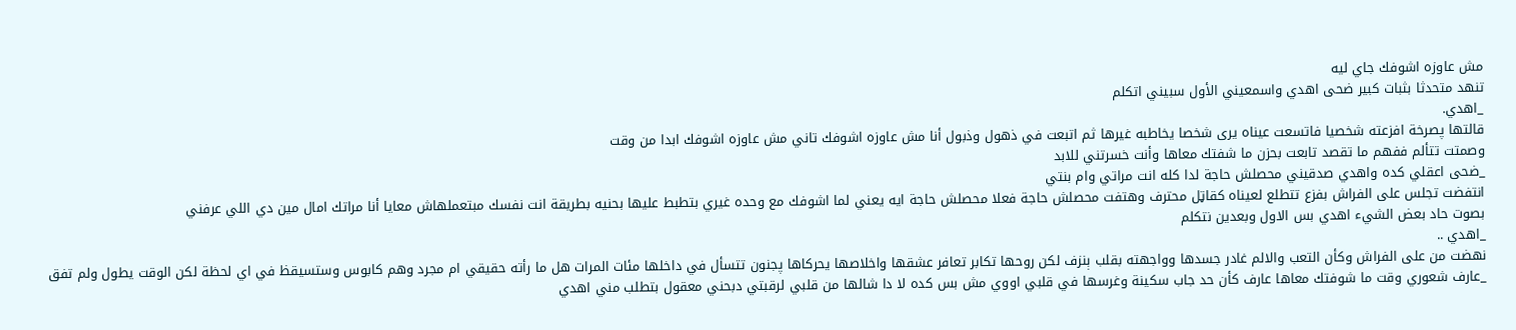مش عاوزه اشوفك جاي ليه
تنهد متحدثا بثبات كبير ضحى اهدي واسمعيني الأول سبيني اتكلم
_اهدي.
قالتها پصرخة افزعته شخصيا فاتسعت عيناه يرى شخصا يخاطبه غيرها ثم اتبعت في ذهول وذبول أنا مش عاوزه اشوفك تاني مش عاوزه اشوفك ابدا من وقت
وصمتت تتألم ففهم ما تقصد تابعت بحزن ما شفتك معاها وأنت خسرتني للابد
_ضحى اعقلي كده واهدي صدقيني محصلش حاجة لدا كله انت مراتي وام بنتي
انتفضت تجلس على الفراش بفزع تتطلع لعيناه كقاټل محترف وهتفت محصلش حاجة فعلا محصلش حاجة ايه يعني لما اشوفك مع وحده غيري بتطبط عليها بحنيه بطريقة انت نفسك مبتعملهاش معايا أنا مراتك امال مين دي اللي عرفني
بصوت حاد بعض الشيء اهدي بس الاول وبعدين نتكلم
_اهدي ..
نهضت من على الفراش وكأن التعب والالم غادر جسدها وواجهته بقلب ېنزف لكن روحها تكابر تعافر عشقها واخلاصها يحركاها پجنون تتسأل في داخلها مئات المرات هل ما رأته حقيقي ام مجرد وهم كابوس وستسيقظ في اي لحظة لكن الوقت يطول ولم تفق _عارف شعوري وقت ما شوفتك معاها عارف كأن حد جاب سکينة وغرسها في قلبي اووي مش بس كده لا دا شالها من قلبي لرقبتي دبحني معقول بتطلب مني اهدي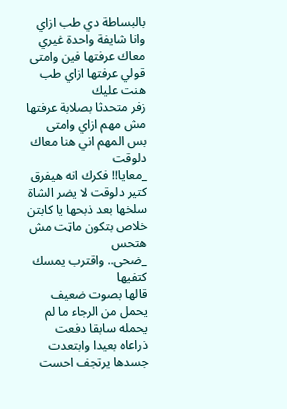بالبساطة دي طب ازاي وانا شايفة واحدة غيري معاك عرفتها فين وامتى قولي عرفتها ازاي طب هنت عليك
زفر متحدثا بصلابة عرفتها مش مهم ازاي وامتى بس المهم اني هنا معاك دلوقت
_معايا!! فكرك انه هيفرق كتير دلوقت لا يضر الشاة سلخها بعد ذبحها يا كابتن خلاص بتكون ماټت مش هتحس
_ضحى.. واقترب يمسك كتفيها
قالها بصوت ضعيف يحمل من الرجاء ما لم يحمله سابقا دفعت ذراعاه بعيدا وابتعدت جسدها يرتجف احست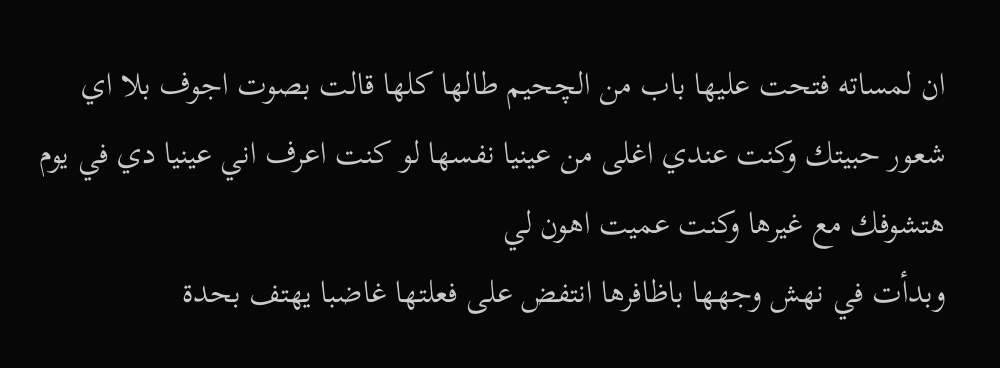ان لمساته فتحت عليها باب من الچحيم طالها كلها قالت بصوت اجوف بلا اي شعور حبيتك وكنت عندي اغلى من عينيا نفسها لو كنت اعرف اني عينيا دي في يوم هتشوفك مع غيرها وكنت عميت اهون لي
وبدأت في نهش وجهها باظافرها انتفض على فعلتها غاضبا يهتف بحدة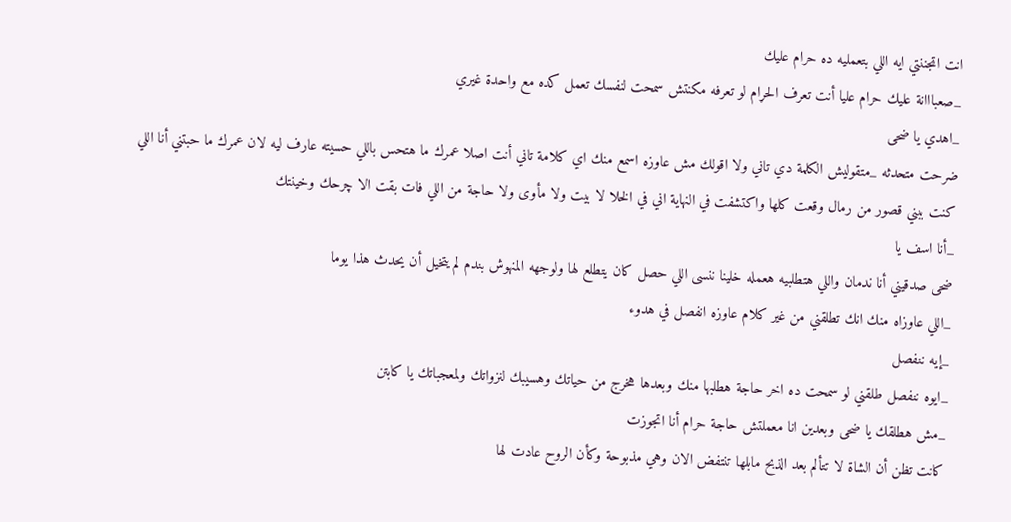انت اټجننتي ايه اللي بتعمليه ده حرام عليك
_صعبااانة عليك حرام عليا أنت تعرف الحړام لو تعرفه مكنتش سمحت لنفسك تعمل كده مع واحدة غيري
_اهدي يا ضحى
ضرحت متحدثه _متقوليش الكلمة دي تاني ولا اقولك مش عاوزه اسمع منك اي كلامة تاني أنت اصلا عمرك ما هتحس باللي حسيته عارف ليه لان عمرك ما حبتني أنا اللي كنت ببني قصور من رمال وقعت كلها واكتشفت في النهاية اني في الخلا لا بيت ولا مأوى ولا حاجة من اللي فات بقت الا چرحك وخينتك
_أنا اسف يا
ضحى صدقيني أنا ندمان واللي هتطلبيه هعمله خلينا ننسى اللي حصل كان يتطلع لها ولوجهه المنهوش بندم لم يتخيل أن يحدث هذا يوما
_اللي عاوزاه منك انك تطلقني من غير كلام عاوزه انفصل في هدوء
_إيه ننفصل
_ايوه ننفصل طلقني لو سمحت ده اخر حاجة هطلبها منك وبعدها هخرج من حياتك وهسيبك لنزواتك ولمعجباتك يا كابتن
_مش هطلقك يا ضحى وبعدين انا معملتش حاجة حرام أنا اتجوزت
كانت تظن أن الشاة لا تتألم بعد الذبح مابلها تنتفض الان وهي مذبوحة وكأن الروح عادت لها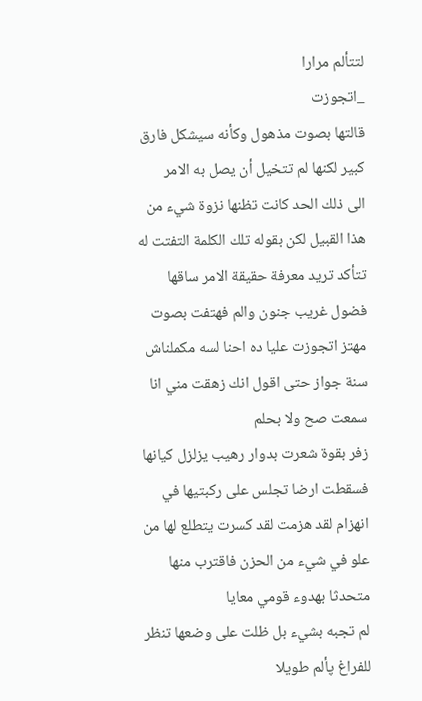لتتألم مرارا
_اتجوزت
قالتها بصوت مذهول وكأنه سيشكل فارق كبير لكنها لم تتخيل أن يصل به الامر
الى ذلك الحد كانت تظنها نزوة شيء من هذا القبيل لكن بقوله تلك الكلمة التفتت له تتأكد تريد معرفة حقيقة الامر ساقها فضول غريب جنون والم فهتفت بصوت مهتز اتجوزت عليا ده احنا لسه مكملناش سنة جواز حتى اقول انك زهقت مني انا سمعت صح ولا بحلم
زفر بقوة شعرت بدوار رهيب يزلزل كيانها فسقطت ارضا تجلس على ركبتيها في انهزام لقد هزمت لقد كسرت يتطلع لها من علو في شيء من الحزن فاقترب منها متحدثا بهدوء قومي معايا
لم تجبه بشيء بل ظلت على وضعها تنظر للفراغ پألم طويلا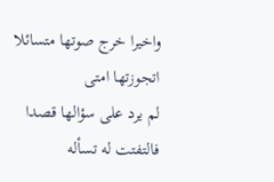واخيرا خرج صوتها متسائلا اتجوزتها امتى
لم يرد على سؤالها قصدا فالتفتت له تسأله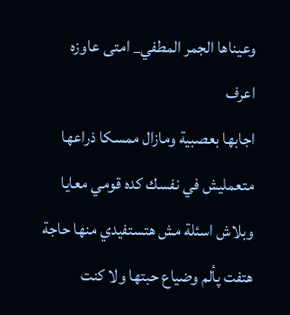وعيناها الجمر المطفي_ امتى عاوزه اعرف
اجابها بعصبية ومازال ممسكا ذراعها متعمليش في نفسك كده قومي معايا وبلاش اسئلة مش هتستفيدي منها حاجة
هتفت پألم وضياع حبتها ولا كنت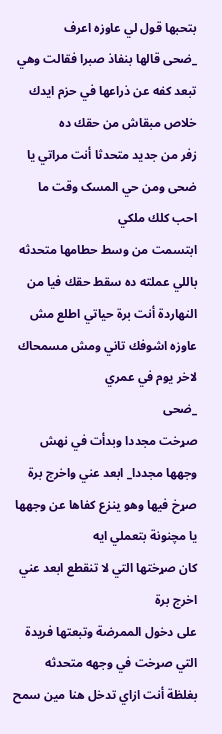بتحبها قول لي عاوزه اعرف
_ضحى قالها بنفاذ صبرا فقالت وهي تبعد كفه عن ذراعها في حزم ايدك خلاص مبقاش من حقك ده
زفر من جديد متحدثا أنت مراتي يا ضحى ومن حي المسک وقت ما احب كلك ملكي
ابتسمت من وسط حطامها متحدثه باللي عملته ده سقط حقك فيا من النهاردة أنت برة حياتي اطلع مش عاوزه اشوفك تاني ومش مسمحاك لاخر يوم في عمري
_ضحى
صړخت مجددا وبدأت في نهش وجهها مجددا_ ابعد عني واخرج برة
صړخ فيها وهو ينزع كفاها عن وجهها يا مچنونة بتعملي ايه
كان صړختها التي لا تنقطع ابعد عني اخرج برة
على دخول الممرضة وتبعتها فريدة التي صړخت في وجهه متحدثه بغلظة أنت ازاي تدخل هنا مين سمح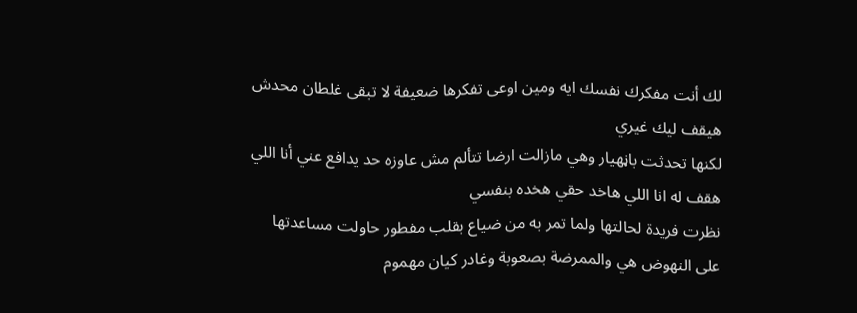لك أنت مفكرك نفسك ايه ومين اوعى تفكرها ضعيفة لا تبقى غلطان محدش هيقف ليك غيري
لكنها تحدثت باڼهيار وهي مازالت ارضا تتألم مش عاوزه حد يدافع عني أنا اللي هقف له انا اللي هاخد حقي هخده بنفسي
نظرت فريدة لحالتها ولما تمر به من ضياع بقلب مفطور حاولت مساعدتها على النهوض هي والممرضة بصعوبة وغادر كيان مهموم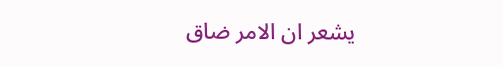يشعر ان الامر ضاق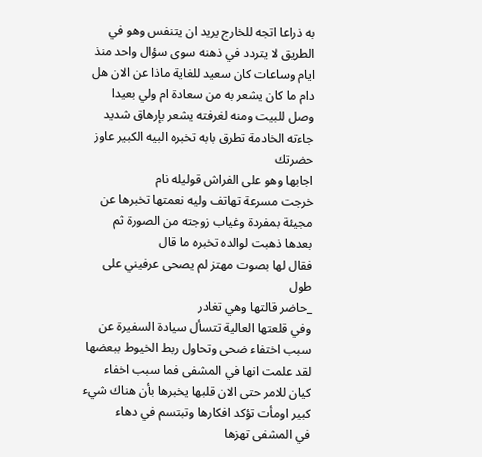به ذراعا اتجه للخارج يريد ان يتنفس وهو في الطريق لا يتردد في ذهنه سوى سؤال واحد منذ ايام وساعات كان سعيد للغاية ماذا عن الان هل دام ما كان يشعر به من سعادة ام ولي بعيدا وصل للبيت ومنه لغرفته يشعر بإرهاق شديد جاءته الخادمة تطرق بابه تخبره البيه الكبير عاوز حضرتك
اجابها وهو على الفراش قوليله نام
خرجت مسرعة تهاتف وليه نعمتها تخبرها عن مجيئة بمفردة وغياب زوجته من الصورة ثم بعدها ذهبت لوالده تخبره ما قال
فقال لها بصوت مهتز لم يصحى عرفيني على طول
_حاضر قالتها وهي تغادر
وفي قلعتها العالية تتسأل سيادة السفيرة عن سبب اختفاء ضحى وتحاول ربط الخيوط ببعضها لقد علمت انها في المشفى فما سبب اخفاء كيان للامر حتى الان قلبها يخبرها بأن هناك شيء كبير اومأت تؤكد افكارها وتبتسم في دهاء
في المشفى تهزها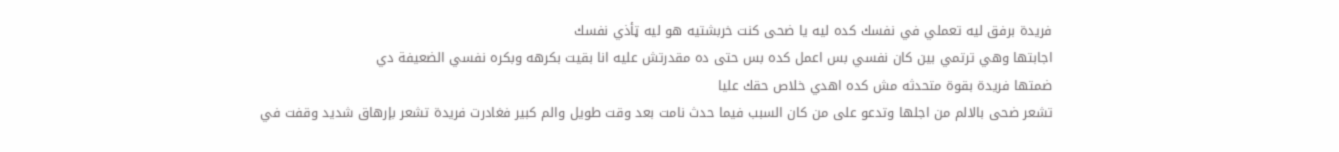فريدة برفق ليه تعملي في نفسك كده ليه يا ضحى كنت خربشتيه هو ليه ټأذي نفسك
اجابتها وهي ترتمي بين كان نفسي بس اعمل كده بس حتى ده مقدرتش عليه انا بقيت بكرهه وبكره نفسي الضعيفة دي
ضمتها فريدة بقوة متحدثه مش كده اهدي خلاص حقك عليا
تشعر ضحى بالالم من اجلها وتدعو على من كان السبب فيما حدث نامت بعد وقت طويل والم كبير فغادرت فريدة تشعر بإرهاق شديد وقفت في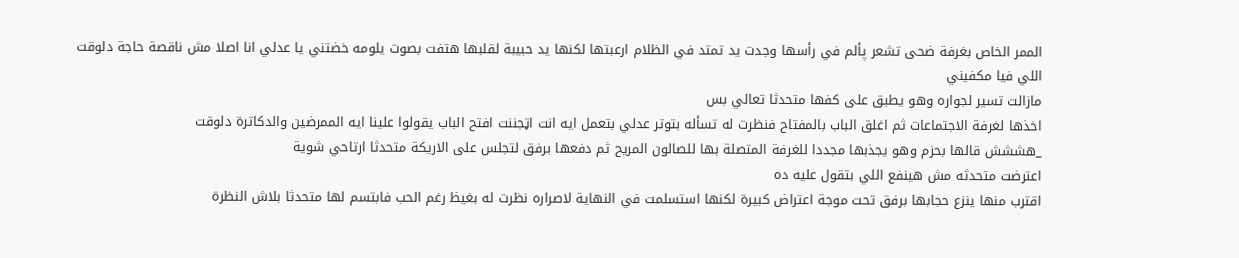الممر الخاص بغرفة ضحى تشعر پألم في رأسها وجدت يد تمتد في الظلام ارعبتها لكنها يد حبيبة لقلبها هتفت بصوت يلومه خضتني يا عدلي انا اصلا مش ناقصة حاجة دلوقت اللي فيا مكفيني
مازالت تسير لجواره وهو يطبق على كفها متحدثا تعالي بس
اخذها لغرفة الاجتماعات ثم اغلق الباب بالمفتاح فنظرت له تسأله بتوتر عدلي بتعمل ايه انت اټجننت افتح الباب يقولوا علينا ايه الممرضين والدكاترة دلوقت
_هششش قالها بحزم وهو يجذبها مجددا للغرفة المتصلة بها للصالون المريح ثم دفعها برفق لتجلس على الاريكة متحدثا ارتاحي شوية
اعترضت متحدثه مش هينفع اللي بتقول عليه ده
اقترب منها ينزع حجابها برفق تحت موجة اعتراض كبيرة لكنها استسلمت في النهاية لاصراره نظرت له بغيظ رغم الحب فابتسم لها متحدثا بلاش النظرة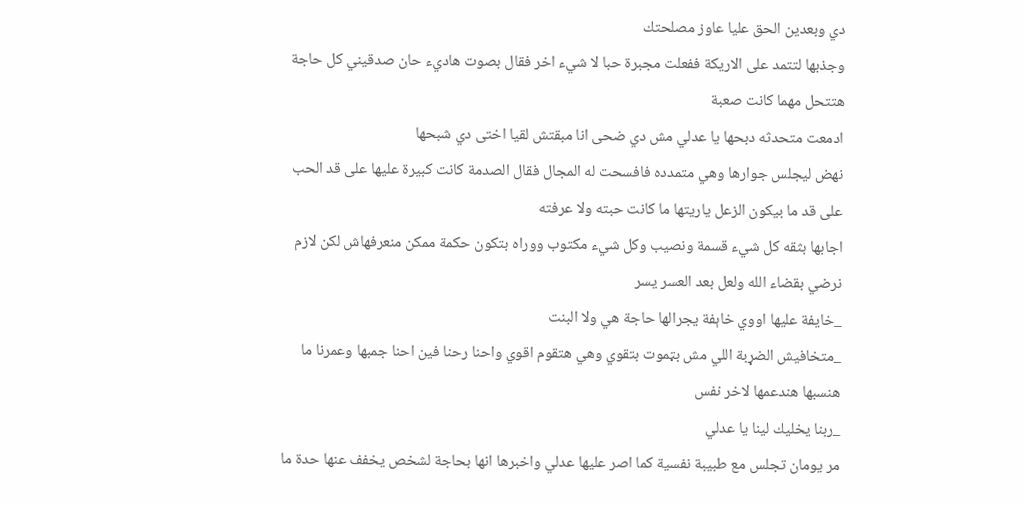دي وبعدين الحق عليا عاوز مصلحتك
وجذبها لتتمد على الاريكة ففعلت مجبرة حبا لا شيء اخر فقال بصوت هاديء حان صدقيني كل حاجة هتتحل مهما كانت صعبة
ادمعت متحدثه دبحها يا عدلي مش دي ضحى انا مبقتش لقيا اختى دي شبحها
نهض ليجلس جوارها وهي متمدده فافسحت له المجال فقال الصدمة كانت كبيرة عليها على قد الحب على قد ما بيكون الزعل ياريتها ما كانت حبته ولا عرفته
اجابها بثقه كل شيء قسمة ونصيب وكل شيء مكتوب ووراه بتكون حكمة ممكن منعرفهاش لكن لازم نرضي بقضاء الله ولعل بعد العسر يسر
_خايفة عليها اووي خاېفة يجرالها حاجة هي ولا البنت
_متخافيش الضړبة اللي مش بټموت بتقوي وهي هتقوم اقوي واحنا رحنا فين احنا جمبها وعمرنا ما هنسبها هندعمها لاخر نفس
_ربنا يخليك لينا يا عدلي
مر يومان تجلس مع طبيبة نفسية كما اصر عليها عدلي واخبرها انها بحاجة لشخص يخفف عنها حدة ما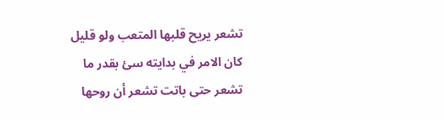تشعر يريح قلبها المتعب ولو قليل كان الامر في بدايته سئ بقدر ما تشعر حتى باتت تشعر أن روحها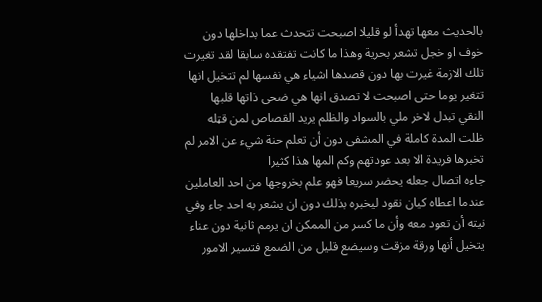بالحديث معها تهدأ لو قليلا اصبحت تتحدث عما بداخلها دون خوف او خجل تشعر بحرية وهذا ما كانت تفتقده سابقا لقد تغيرت تلك الازمة غيرت بها دون قصدها اشياء هي نفسها لم تتخيل انها تتغير يوما حتى اصبحت لا تصدق انها هي ضحى ذاتها قلبها النقي تبدل لاخر ملي بالسواد والظلم يريد القصاص لمن قټله ظلت المدة كاملة في المشفى دون أن تعلم حنة شيء عن الامر لم تخبرها فريدة الا بعد عودتهم وكم المها هذا كثيرا
جاءه اتصال جعله يحضر سريعا فهو علم بخروجها من احد العاملين عندما اعطاه كيان نقود ليخبره بذلك دون ان يشعر به احد جاء وفي نيته أن تعود معه وأن ما كسر من الممكن ان يرمم ثانية دون عناء يتخيل أنها ورقة مزقت وسيضع قليل من الضمع فتسير الامور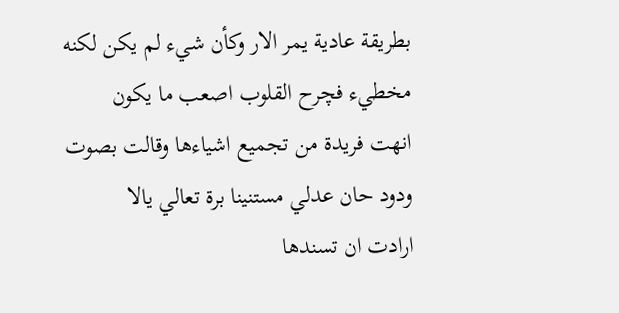بطريقة عادية يمر الار وكأن شيء لم يكن لكنه مخطيء فچرح القلوب اصعب ما يكون
انهت فريدة من تجميع اشياءها وقالت بصوت ودود حان عدلي مستنينا برة تعالي يالا
ارادت ان تسندها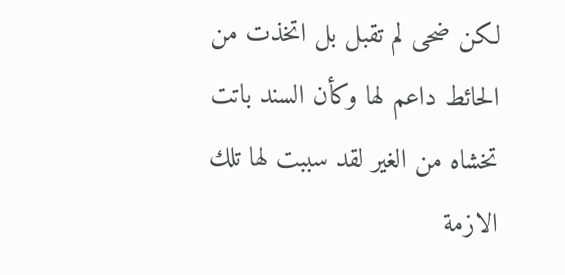لكن ضحى لم تقبل بل اتخذت من الحائط داعم لها وكأن السند باتت تخشاه من الغير لقد سببت لها تلك الازمة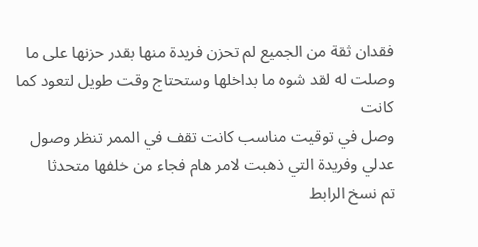فقدان ثقة من الجميع لم تحزن فريدة منها بقدر حزنها على ما وصلت له لقد شوه ما بداخلها وستحتاج وقت طويل لتعود كما كانت
وصل في توقيت مناسب كانت تقف في الممر تنظر وصول عدلي وفريدة التي ذهبت لامر هام فجاء من خلفها متحدثا
تم نسخ الرابط